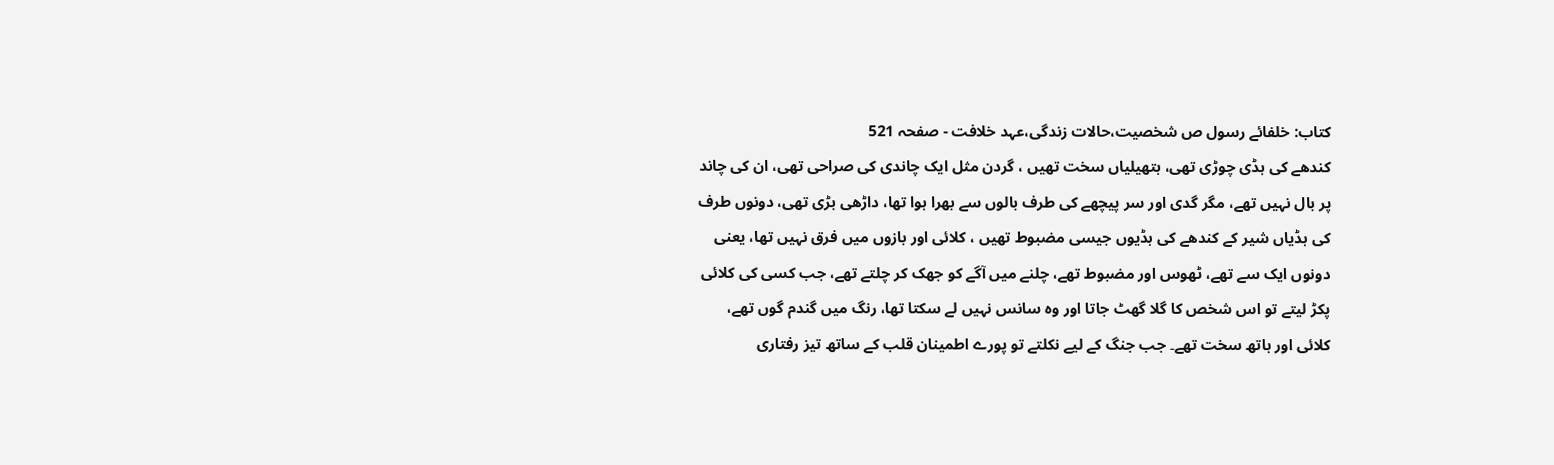کتاب: خلفائے رسول ص شخصیت،حالات زندگی،عہد خلافت - صفحہ 521
کندھے کی ہڈی چوڑی تھی، ہتھیلیاں سخت تھیں ، گردن مثل ایک چاندی کی صراحی تھی، ان کی چاند پر بال نہیں تھے، مگر گدی اور سر پیچھے کی طرف بالوں سے بھرا ہوا تھا، داڑھی بڑی تھی، دونوں طرف کی ہڈیاں شیر کے کندھے کی ہڈیوں جیسی مضبوط تھیں ، کلائی اور بازوں میں فرق نہیں تھا، یعنی دونوں ایک سے تھے، ٹھوس اور مضبوط تھے، چلنے میں آگے کو جھک کر چلتے تھے، جب کسی کی کلائی پکڑ لیتے تو اس شخص کا گلا گھٹ جاتا اور وہ سانس نہیں لے سکتا تھا، رنگ میں گندم گوں تھے، کلائی اور ہاتھ سخت تھے۔ جب جنگ کے لیے نکلتے تو پورے اطمینان قلب کے ساتھ تیز رفتاری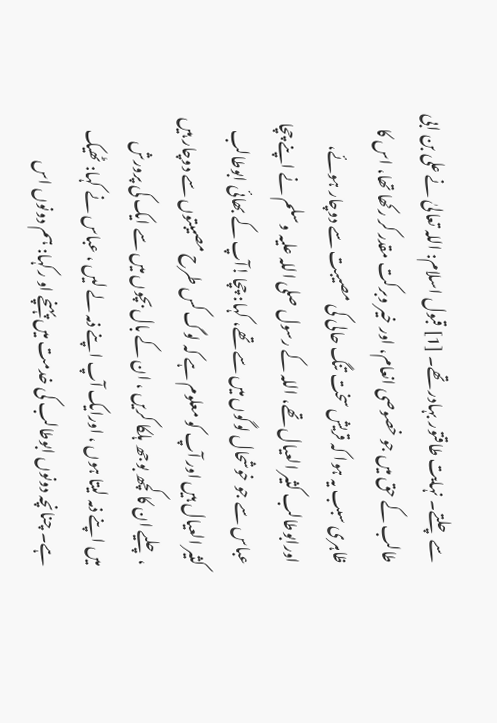سے چلتے۔ نہایت طاقتور بہادر تھے۔ [1] قبول اسلام: اللہ تعالیٰ نے علی بن ابی طالب کے حق میں جو خصوصی انعام، اور خیر وبرکت مقدر کر رکھا تھا، اس کا ظاہری سبب یہ ہوا کہ قریش سخت تنگ حالی کی مصیبت سے دوچار ہوئے، اورابوطالب کثیر العیال تھے، اللہ کے رسول صلی اللہ علیہ وسلم نے اپنے چچا عباس سے جو خوشحال لوگوں میں سے تھے، کہا: چچا!آپ کے بھائی ابوطالب کثیر العیال ہیں اور آپ کو معلوم ہے کہ لوگ کس طرح مصیبتوں سے دوچار ہیں ، چلیے ان کا کچھ بوجھ ہلکا کریں ، ان کے بال بچوں میں سے ایک کی پرورش میں اپنے ذمہ لیتا ہوں ، اورایک آپ اپنے ذمہ لے لیں ، عباس نے کہا: ٹھیک ہے۔ چنانچہ دونوں ابوطالب کی خدمت میں پہنچے او رکہا: ہم دونوں اس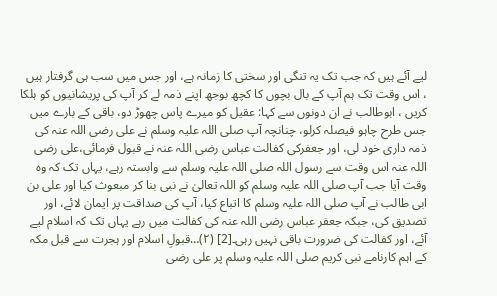لیے آئے ہیں کہ جب تک یہ تنگی اور سختی کا زمانہ ہے، اور جس میں سب ہی گرفتار ہیں ، اس وقت تک ہم آپ کے بال بچوں کا کچھ بوجھ اپنے ذمہ لے کر آپ کی پریشانیوں کو ہلکا کریں ، ابوطالب نے ان دونوں سے کہا: عقیل کو میرے پاس چھوڑ دو، باقی کے بارے میں جس طرح چاہو فیصلہ کرلو، چنانچہ آپ صلی اللہ علیہ وسلم نے علی رضی اللہ عنہ کی ذمہ داری خود لی، اور جعفرکی کفالت عباس رضی اللہ عنہ نے قبول فرمائی،علی رضی اللہ عنہ اس وقت سے رسول اللہ صلی اللہ علیہ وسلم سے وابستہ رہے، یہاں تک کہ وہ وقت آیا جب آپ صلی اللہ علیہ وسلم کو اللہ تعالیٰ نے نبی بنا کر مبعوث کیا اور علی بن ابی طالب نے آپ صلی اللہ علیہ وسلم کا اتباع کیا، آپ کی صداقت پر ایمان لائے، اور تصدیق کی، جبکہ جعفر عباس رضی اللہ عنہ کی کفالت میں رہے یہاں تک کہ اسلام لیے آئے، اور کفالت کی ضرورت باقی نہیں رہی۔[2] (۲)…قبولِ اسلام اور ہجرت سے قبل مکہ کے اہم کارنامے نبی کریم صلی اللہ علیہ وسلم پر علی رضی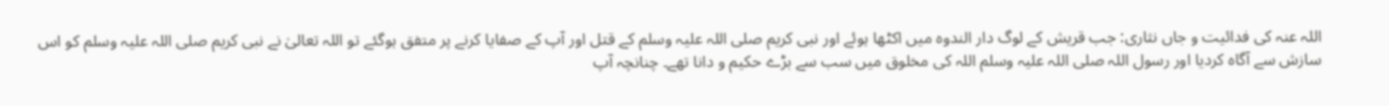اللہ عنہ کی فدائیت و جاں نثاری: جب قریش کے لوگ دار الندوہ میں اکٹھا ہوئے اور نبی کریم صلی اللہ علیہ وسلم کے قتل اور آپ کے صفایا کرنے پر متفق ہوگئے تو اللہ تعالیٰ نے نبی کریم صلی اللہ علیہ وسلم کو اس سازش سے آگاہ کردیا اور رسول اللہ صلی اللہ علیہ وسلم اللہ کی مخلوق میں سب سے بڑے حکیم و دانا تھے۔ چنانچہ آپ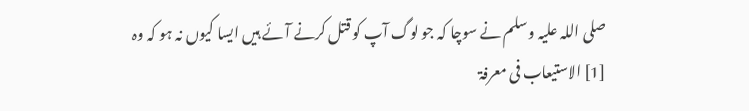صلی اللہ علیہ وسلم نے سوچا کہ جو لوگ آپ کو قتل کرنے آئے ہیں ایسا کیوں نہ ہو کہ وہ
[1] الاستیعاب فی معرفۃ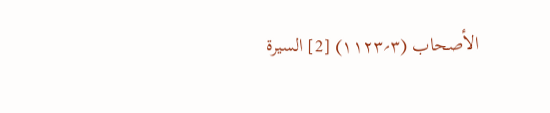الأصحاب (۳؍۱۱۲۳) [2] السیرۃ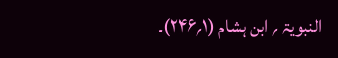النبویۃ ؍ ابن ہشام (۱؍۲۴۶)۔